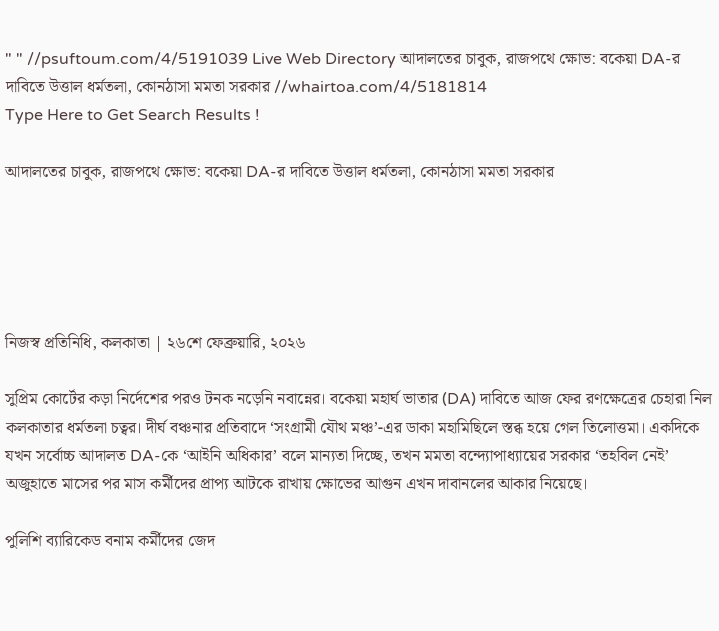" " //psuftoum.com/4/5191039 Live Web Directory আদালতের চাবুক, রাজপথে ক্ষোভ: বকেয়া DA-র দাবিতে উত্তাল ধর্মতলা, কোনঠাসা মমতা সরকার //whairtoa.com/4/5181814
Type Here to Get Search Results !

আদালতের চাবুক, রাজপথে ক্ষোভ: বকেয়া DA-র দাবিতে উত্তাল ধর্মতলা, কোনঠাসা মমতা সরকার





নিজস্ব প্রতিনিধি, কলকাতা | ২৬শে ফেব্রুয়ারি, ২০২৬

সুপ্রিম কোর্টের কড়া নির্দেশের পরও টনক নড়েনি নবান্নের। বকেয়া মহার্ঘ ভাতার (DA) দাবিতে আজ ফের রণক্ষেত্রের চেহারা নিল কলকাতার ধর্মতলা চত্বর। দীর্ঘ বঞ্চনার প্রতিবাদে ‘সংগ্রামী যৌথ মঞ্চ’-এর ডাকা মহামিছিলে স্তব্ধ হয়ে গেল তিলোত্তমা। একদিকে যখন সর্বোচ্চ আদালত DA-কে ‘আইনি অধিকার’ বলে মান্যতা দিচ্ছে, তখন মমতা বন্দ্যোপাধ্যায়ের সরকার ‘তহবিল নেই’ অজুহাতে মাসের পর মাস কর্মীদের প্রাপ্য আটকে রাখায় ক্ষোভের আগুন এখন দাবানলের আকার নিয়েছে।

পুলিশি ব্যারিকেড বনাম কর্মীদের জেদ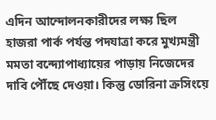এদিন আন্দোলনকারীদের লক্ষ্য ছিল হাজরা পার্ক পর্যন্ত পদযাত্রা করে মুখ্যমন্ত্রী মমতা বন্দ্যোপাধ্যায়ের পাড়ায় নিজেদের দাবি পৌঁছে দেওয়া। কিন্তু ডোরিনা ক্রসিংয়ে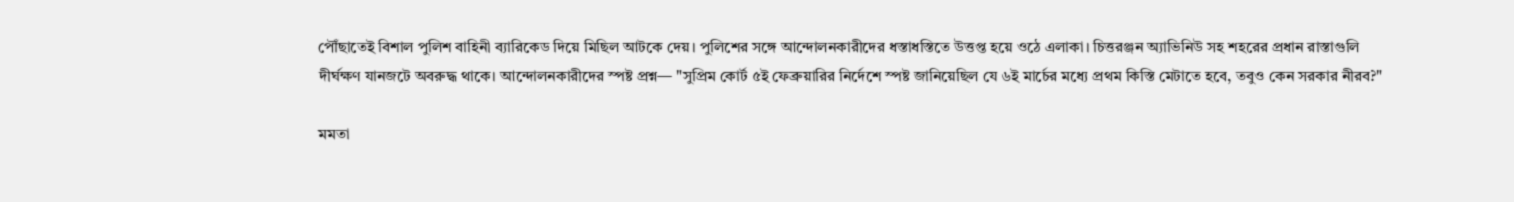পৌঁছাতেই বিশাল পুলিশ বাহিনী ব্যারিকেড দিয়ে মিছিল আটকে দেয়। পুলিশের সঙ্গে আন্দোলনকারীদের ধস্তাধস্তিতে উত্তপ্ত হয়ে ওঠে এলাকা। চিত্তরঞ্জন অ্যাভিনিউ সহ শহরের প্রধান রাস্তাগুলি দীর্ঘক্ষণ যানজটে অবরুদ্ধ থাকে। আন্দোলনকারীদের স্পষ্ট প্রশ্ন— "সুপ্রিম কোর্ট ৫ই ফেব্রুয়ারির নির্দেশে স্পষ্ট জানিয়েছিল যে ৬ই মার্চের মধ্যে প্রথম কিস্তি মেটাতে হবে, তবুও কেন সরকার নীরব?"

মমতা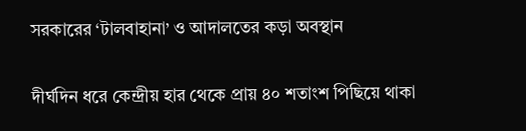সরকারের ‘টালবাহানা’ ও আদালতের কড়া অবস্থান

দীর্ঘদিন ধরে কেন্দ্রীয় হার থেকে প্রায় ৪০ শতাংশ পিছিয়ে থাকা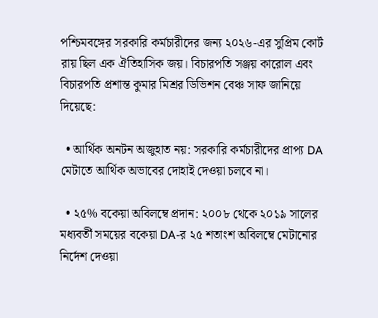পশ্চিমবঙ্গের সরকারি কর্মচারীদের জন্য ২০২৬-এর সুপ্রিম কোর্ট রায় ছিল এক ঐতিহাসিক জয়। বিচারপতি সঞ্জয় কারোল এবং বিচারপতি প্রশান্ত কুমার মিশ্রর ডিভিশন বেঞ্চ সাফ জানিয়ে দিয়েছে:

  • আর্থিক অনটন অজুহাত নয়: সরকারি কর্মচারীদের প্রাপ্য DA মেটাতে আর্থিক অভাবের দোহাই দেওয়া চলবে না।

  • ২৫% বকেয়া অবিলম্বে প্রদান: ২০০৮ থেকে ২০১৯ সালের মধ্যবর্তী সময়ের বকেয়া DA-র ২৫ শতাংশ অবিলম্বে মেটানোর নির্দেশ দেওয়া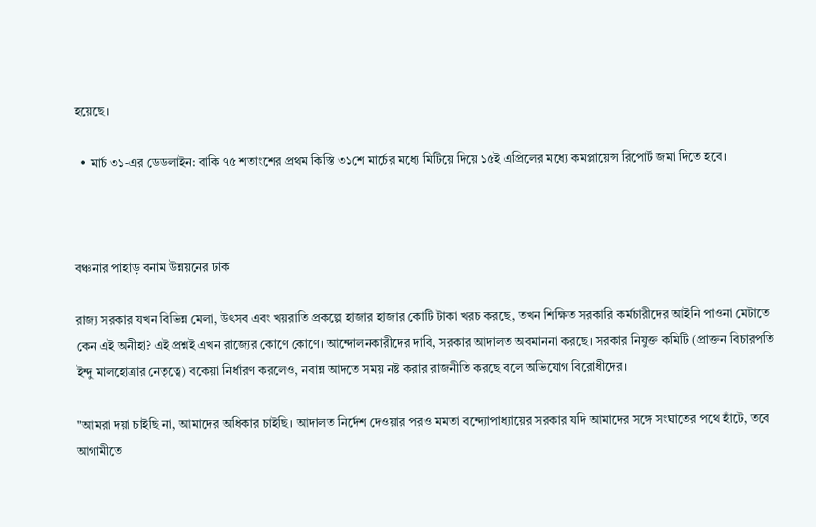হয়েছে।

  • মার্চ ৩১-এর ডেডলাইন: বাকি ৭৫ শতাংশের প্রথম কিস্তি ৩১শে মার্চের মধ্যে মিটিয়ে দিয়ে ১৫ই এপ্রিলের মধ্যে কমপ্লায়েন্স রিপোর্ট জমা দিতে হবে।



বঞ্চনার পাহাড় বনাম উন্নয়নের ঢাক

রাজ্য সরকার যখন বিভিন্ন মেলা, উৎসব এবং খয়রাতি প্রকল্পে হাজার হাজার কোটি টাকা খরচ করছে, তখন শিক্ষিত সরকারি কর্মচারীদের আইনি পাওনা মেটাতে কেন এই অনীহা? এই প্রশ্নই এখন রাজ্যের কোণে কোণে। আন্দোলনকারীদের দাবি, সরকার আদালত অবমাননা করছে। সরকার নিযুক্ত কমিটি (প্রাক্তন বিচারপতি ইন্দু মালহোত্রার নেতৃত্বে) বকেয়া নির্ধারণ করলেও, নবান্ন আদতে সময় নষ্ট করার রাজনীতি করছে বলে অভিযোগ বিরোধীদের।

"আমরা দয়া চাইছি না, আমাদের অধিকার চাইছি। আদালত নির্দেশ দেওয়ার পরও মমতা বন্দ্যোপাধ্যায়ের সরকার যদি আমাদের সঙ্গে সংঘাতের পথে হাঁটে, তবে আগামীতে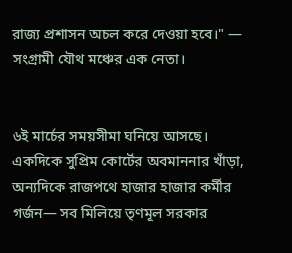রাজ্য প্রশাসন অচল করে দেওয়া হবে।" — সংগ্রামী যৌথ মঞ্চের এক নেতা।


৬ই মার্চের সময়সীমা ঘনিয়ে আসছে। একদিকে সুপ্রিম কোর্টের অবমাননার খাঁড়া, অন্যদিকে রাজপথে হাজার হাজার কর্মীর গর্জন— সব মিলিয়ে তৃণমূল সরকার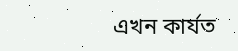এখন কার্যত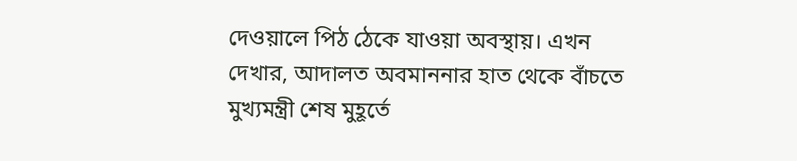দেওয়ালে পিঠ ঠেকে যাওয়া অবস্থায়। এখন দেখার, আদালত অবমাননার হাত থেকে বাঁচতে মুখ্যমন্ত্রী শেষ মুহূর্তে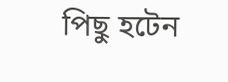পিছু হটেন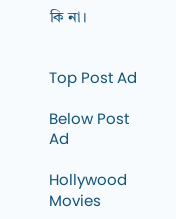কি না।


Top Post Ad

Below Post Ad

Hollywood Movies